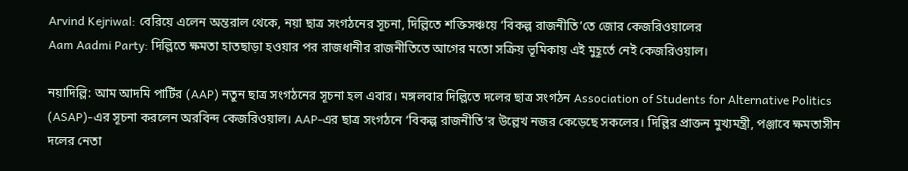Arvind Kejriwal: বেরিয়ে এলেন অন্তরাল থেকে, নয়া ছাত্র সংগঠনের সূচনা, দিল্লিতে শক্তিসঞ্চয়ে ‘বিকল্প রাজনীতি’তে জোর কেজরিওয়ালের
Aam Aadmi Party: দিল্লিতে ক্ষমতা হাতছাড়া হওয়ার পর রাজধানীর রাজনীতিতে আগের মতো সক্রিয় ভূমিকায় এই মুহূর্তে নেই কেজরিওয়াল।

নয়াদিল্লি: আম আদমি পার্টির (AAP) নতুন ছাত্র সংগঠনের সূচনা হল এবার। মঙ্গলবার দিল্লিতে দলের ছাত্র সংগঠন Association of Students for Alternative Politics (ASAP)-এর সূচনা করলেন অরবিন্দ কেজরিওয়াল। AAP-এর ছাত্র সংগঠনে ‘বিকল্প রাজনীতি’র উল্লেখ নজর কেড়েছে সকলের। দিল্লির প্রাক্তন মুখ্যমন্ত্রী, পঞ্জাবে ক্ষমতাসীন দলের নেতা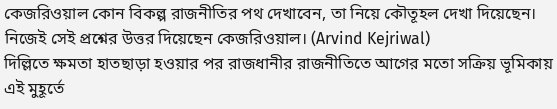কেজরিওয়াল কোন বিকল্প রাজনীতির পথ দেখাবেন, তা নিয়ে কৌতূহল দেখা দিয়েছেন। নিজেই সেই প্রশ্নের উত্তর দিয়েছেন কেজরিওয়াল। (Arvind Kejriwal)
দিল্লিতে ক্ষমতা হাতছাড়া হওয়ার পর রাজধানীর রাজনীতিতে আগের মতো সক্রিয় ভূমিকায় এই মুহূর্তে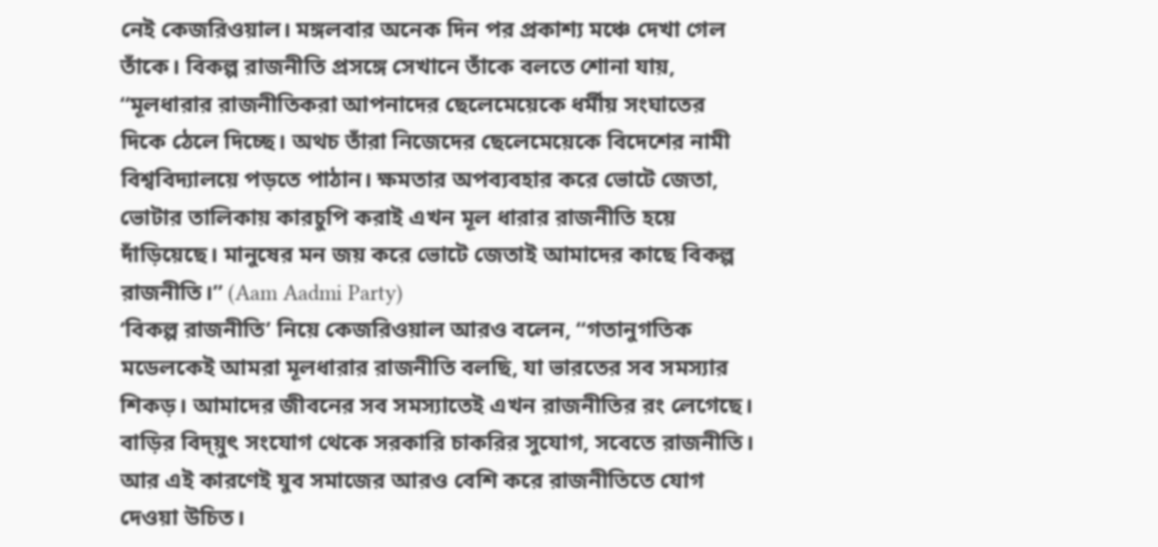নেই কেজরিওয়াল। মঙ্গলবার অনেক দিন পর প্রকাশ্য মঞ্চে দেখা গেল তাঁকে। বিকল্প রাজনীতি প্রসঙ্গে সেখানে তাঁকে বলতে শোনা যায়, “মূলধারার রাজনীতিকরা আপনাদের ছেলেমেয়েকে ধর্মীয় সংঘাতের দিকে ঠেলে দিচ্ছে। অথচ তাঁরা নিজেদের ছেলেমেয়েকে বিদেশের নামী বিশ্ববিদ্যালয়ে পড়তে পাঠান। ক্ষমতার অপব্যবহার করে ভোটে জেতা, ভোটার তালিকায় কারচুপি করাই এখন মূল ধারার রাজনীতি হয়ে দাঁড়িয়েছে। মানুষের মন জয় করে ভোটে জেতাই আমাদের কাছে বিকল্প রাজনীতি।” (Aam Aadmi Party)
‘বিকল্প রাজনীতি’ নিয়ে কেজরিওয়াল আরও বলেন, “গতানুগতিক মডেলকেই আমরা মূলধারার রাজনীতি বলছি, যা ভারতের সব সমস্যার শিকড়। আমাদের জীবনের সব সমস্যাতেই এখন রাজনীতির রং লেগেছে। বাড়ির বিদ্য়ুৎ সংযোগ থেকে সরকারি চাকরির সুযোগ, সবেতে রাজনীতি। আর এই কারণেই যুব সমাজের আরও বেশি করে রাজনীতিতে যোগ দেওয়া উচিত।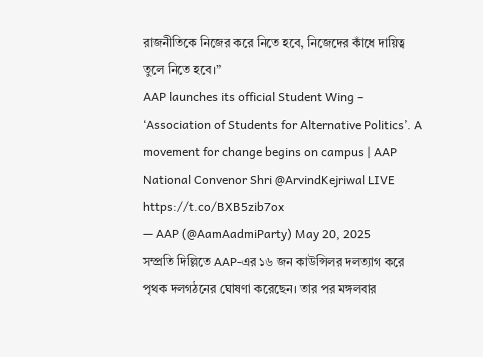রাজনীতিকে নিজের করে নিতে হবে, নিজেদের কাঁধে দায়িত্ব তুলে নিতে হবে।”
AAP launches its official Student Wing – ‘Association of Students for Alternative Politics’. A movement for change begins on campus | AAP National Convenor Shri @ArvindKejriwal LIVE https://t.co/BXB5zib7ox
— AAP (@AamAadmiParty) May 20, 2025
সম্প্রতি দিল্লিতে AAP-এর ১৬ জন কাউন্সিলর দলত্যাগ করে পৃথক দলগঠনের ঘোষণা করেছেন। তার পর মঙ্গলবার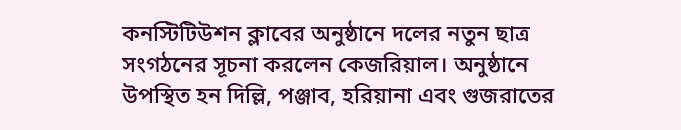কনস্টিটিউশন ক্লাবের অনুষ্ঠানে দলের নতুন ছাত্র সংগঠনের সূচনা করলেন কেজরিয়াল। অনুষ্ঠানে উপস্থিত হন দিল্লি, পঞ্জাব, হরিয়ানা এবং গুজরাতের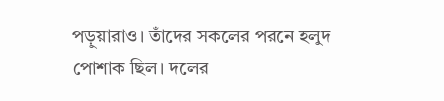পড়ুয়ারাও। তাঁদের সকলের পরনে হলুদ পোশাক ছিল। দলের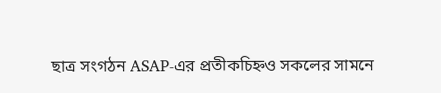ছাত্র সংগঠন ASAP-এর প্রতীকচিহ্নও সকলের সামনে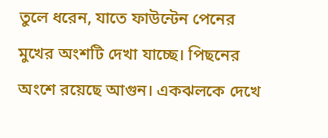তুলে ধরেন, যাতে ফাউন্টেন পেনের মুখের অংশটি দেখা যাচ্ছে। পিছনের অংশে রয়েছে আগুন। একঝলকে দেখে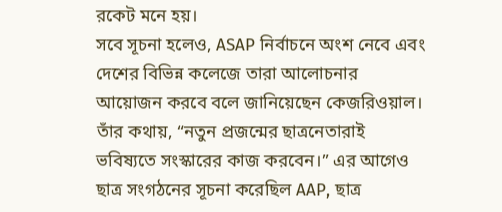রকেট মনে হয়।
সবে সূচনা হলেও, ASAP নির্বাচনে অংশ নেবে এবং দেশের বিভিন্ন কলেজে তারা আলোচনার আয়োজন করবে বলে জানিয়েছেন কেজরিওয়াল। তাঁর কথায়, “নতুন প্রজন্মের ছাত্রনেতারাই ভবিষ্যতে সংস্কারের কাজ করবেন।” এর আগেও ছাত্র সংগঠনের সূচনা করেছিল AAP, ছাত্র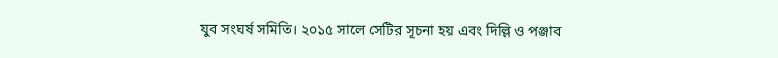যুব সংঘর্ষ সমিতি। ২০১৫ সালে সেটির সূচনা হয় এবং দিল্লি ও পঞ্জাব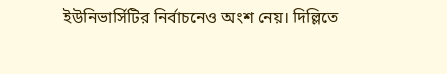ইউনিভার্সিটির নির্বাচনেও অংশ নেয়। দিল্লিতে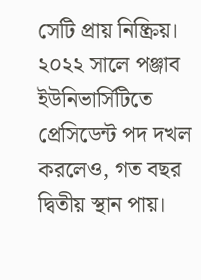সেটি প্রায় নিষ্ক্রিয়। ২০২২ সালে পঞ্জাব ইউনিভার্সিটিতে প্রেসিডেন্ট পদ দখল করলেও, গত বছর দ্বিতীয় স্থান পায়।